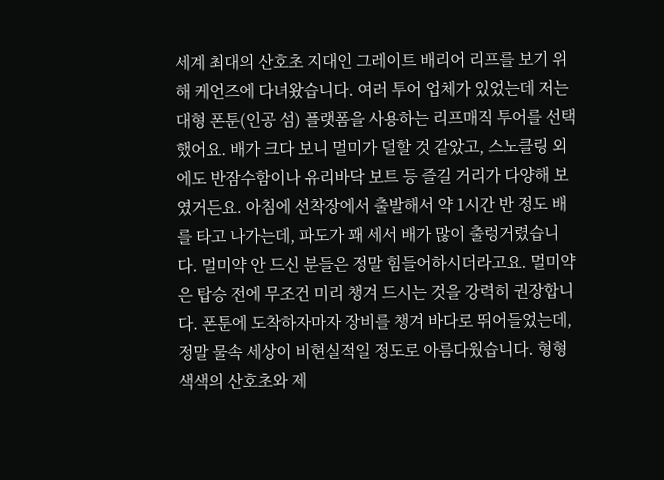세계 최대의 산호초 지대인 그레이트 배리어 리프를 보기 위해 케언즈에 다녀왔습니다. 여러 투어 업체가 있었는데 저는 대형 폰툰(인공 섬) 플랫폼을 사용하는 리프매직 투어를 선택했어요. 배가 크다 보니 멀미가 덜할 것 같았고, 스노클링 외에도 반잠수함이나 유리바닥 보트 등 즐길 거리가 다양해 보였거든요. 아침에 선착장에서 출발해서 약 1시간 반 정도 배를 타고 나가는데, 파도가 꽤 세서 배가 많이 출렁거렸습니다. 멀미약 안 드신 분들은 정말 힘들어하시더라고요. 멀미약은 탑승 전에 무조건 미리 챙겨 드시는 것을 강력히 권장합니다. 폰툰에 도착하자마자 장비를 챙겨 바다로 뛰어들었는데, 정말 물속 세상이 비현실적일 정도로 아름다웠습니다. 형형색색의 산호초와 제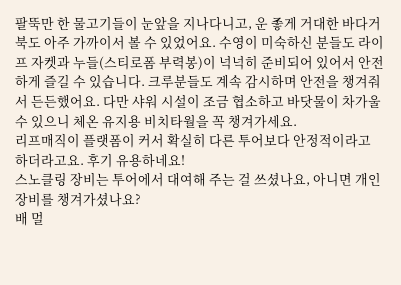팔뚝만 한 물고기들이 눈앞을 지나다니고, 운 좋게 거대한 바다거북도 아주 가까이서 볼 수 있었어요. 수영이 미숙하신 분들도 라이프 자켓과 누들(스티로폼 부력봉)이 넉넉히 준비되어 있어서 안전하게 즐길 수 있습니다. 크루분들도 계속 감시하며 안전을 챙겨줘서 든든했어요. 다만 샤워 시설이 조금 협소하고 바닷물이 차가울 수 있으니 체온 유지용 비치타월을 꼭 챙겨가세요.
리프매직이 플랫폼이 커서 확실히 다른 투어보다 안정적이라고 하더라고요. 후기 유용하네요!
스노클링 장비는 투어에서 대여해 주는 걸 쓰셨나요, 아니면 개인 장비를 챙겨가셨나요?
배 멀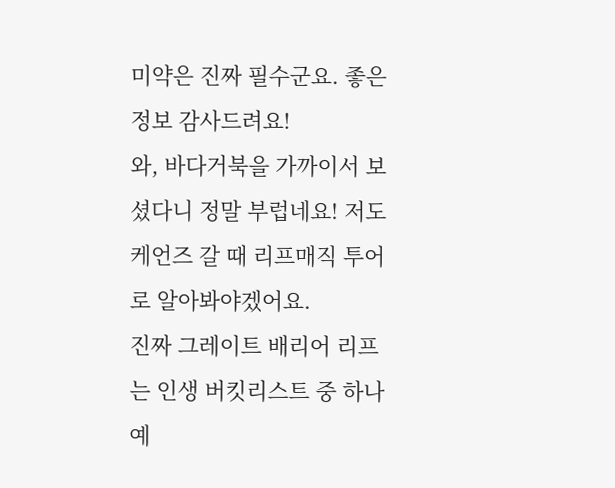미약은 진짜 필수군요. 좋은 정보 감사드려요!
와, 바다거북을 가까이서 보셨다니 정말 부럽네요! 저도 케언즈 갈 때 리프매직 투어로 알아봐야겠어요.
진짜 그레이트 배리어 리프는 인생 버킷리스트 중 하나예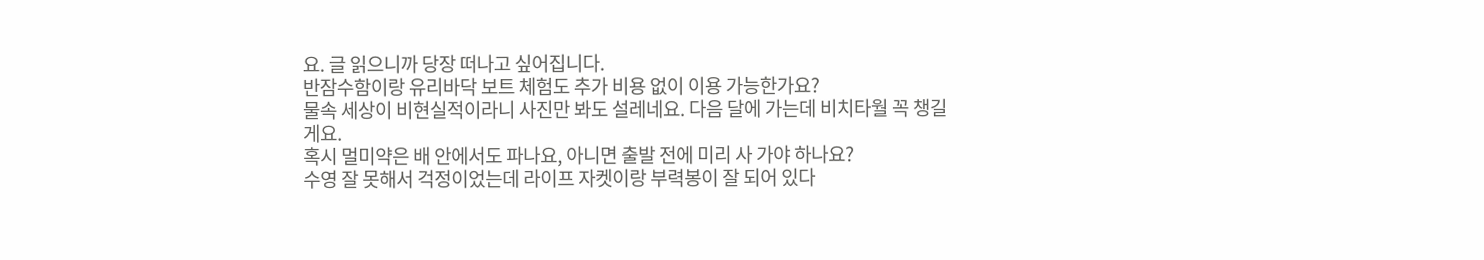요. 글 읽으니까 당장 떠나고 싶어집니다.
반잠수함이랑 유리바닥 보트 체험도 추가 비용 없이 이용 가능한가요?
물속 세상이 비현실적이라니 사진만 봐도 설레네요. 다음 달에 가는데 비치타월 꼭 챙길게요.
혹시 멀미약은 배 안에서도 파나요, 아니면 출발 전에 미리 사 가야 하나요?
수영 잘 못해서 걱정이었는데 라이프 자켓이랑 부력봉이 잘 되어 있다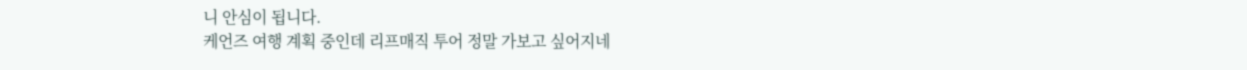니 안심이 됩니다.
케언즈 여행 계획 중인데 리프매직 투어 정말 가보고 싶어지네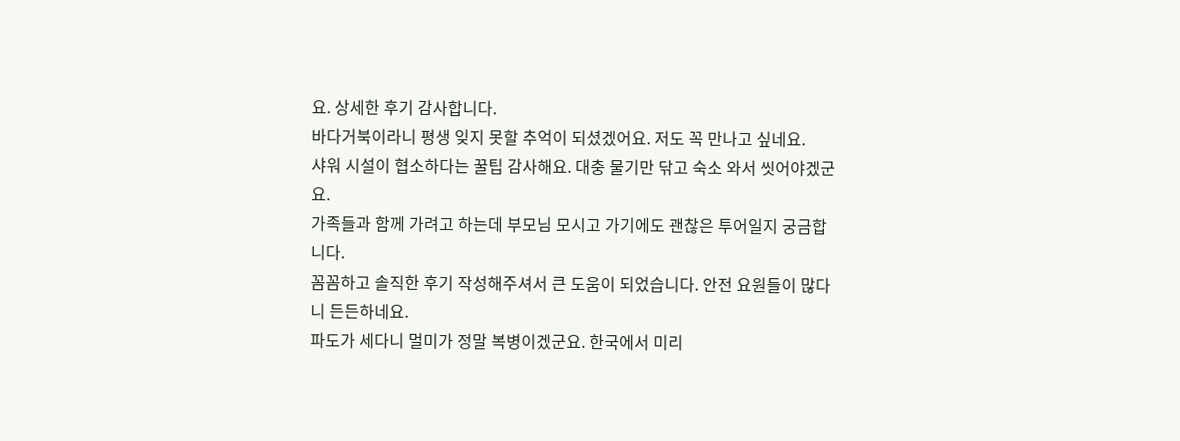요. 상세한 후기 감사합니다.
바다거북이라니 평생 잊지 못할 추억이 되셨겠어요. 저도 꼭 만나고 싶네요.
샤워 시설이 협소하다는 꿀팁 감사해요. 대충 물기만 닦고 숙소 와서 씻어야겠군요.
가족들과 함께 가려고 하는데 부모님 모시고 가기에도 괜찮은 투어일지 궁금합니다.
꼼꼼하고 솔직한 후기 작성해주셔서 큰 도움이 되었습니다. 안전 요원들이 많다니 든든하네요.
파도가 세다니 멀미가 정말 복병이겠군요. 한국에서 미리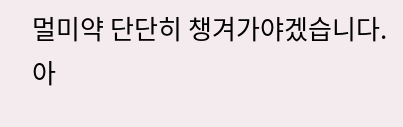멀미약 단단히 챙겨가야겠습니다.
아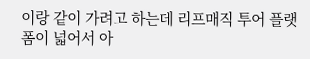이랑 같이 가려고 하는데 리프매직 투어 플랫폼이 넓어서 아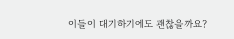이들이 대기하기에도 괜찮을까요?